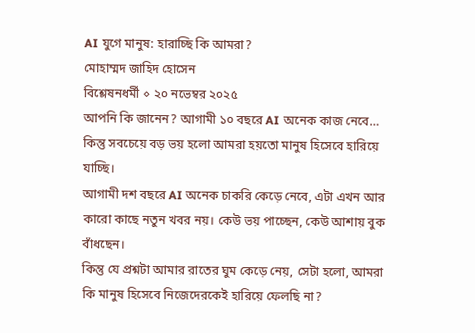AI যুগে মানুষ: হারাচ্ছি কি আমরা?
মোহাম্মদ জাহিদ হোসেন
বিশ্লেষনধর্মী ⋄ ২০ নভেম্বর ২০২৫
আপনি কি জানেন? আগামী ১০ বছরে AI অনেক কাজ নেবে… কিন্তু সবচেয়ে বড় ভয় হলো আমরা হয়তো মানুষ হিসেবে হারিয়ে যাচ্ছি।
আগামী দশ বছরে AI অনেক চাকরি কেড়ে নেবে, এটা এখন আর কারো কাছে নতুন খবর নয়। কেউ ভয় পাচ্ছেন, কেউ আশায় বুক বাঁধছেন।
কিন্তু যে প্রশ্নটা আমার রাতের ঘুম কেড়ে নেয়, সেটা হলো, আমরা কি মানুষ হিসেবে নিজেদেরকেই হারিয়ে ফেলছি না?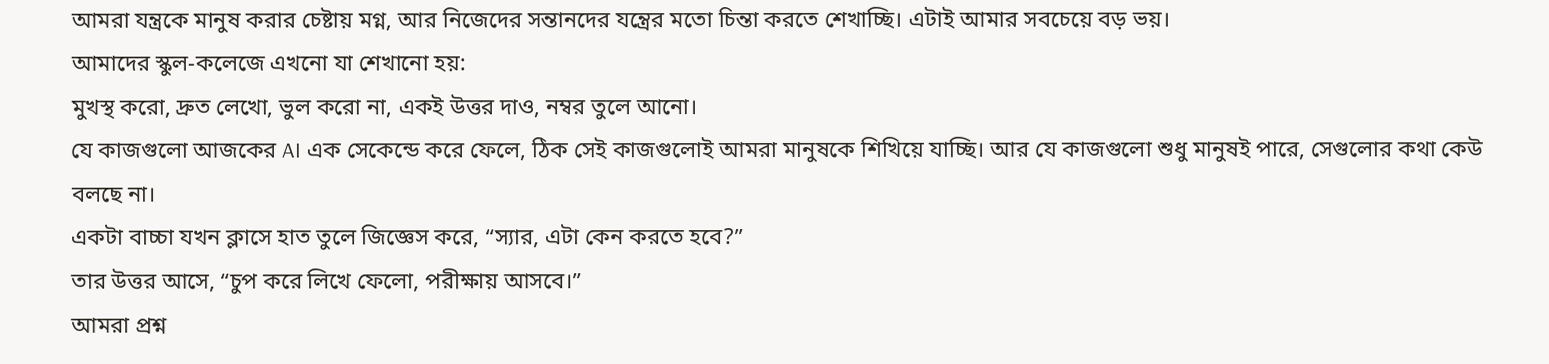আমরা যন্ত্রকে মানুষ করার চেষ্টায় মগ্ন, আর নিজেদের সন্তানদের যন্ত্রের মতো চিন্তা করতে শেখাচ্ছি। এটাই আমার সবচেয়ে বড় ভয়।
আমাদের স্কুল-কলেজে এখনো যা শেখানো হয়:
মুখস্থ করো, দ্রুত লেখো, ভুল করো না, একই উত্তর দাও, নম্বর তুলে আনো।
যে কাজগুলো আজকের AI এক সেকেন্ডে করে ফেলে, ঠিক সেই কাজগুলোই আমরা মানুষকে শিখিয়ে যাচ্ছি। আর যে কাজগুলো শুধু মানুষই পারে, সেগুলোর কথা কেউ বলছে না।
একটা বাচ্চা যখন ক্লাসে হাত তুলে জিজ্ঞেস করে, “স্যার, এটা কেন করতে হবে?”
তার উত্তর আসে, “চুপ করে লিখে ফেলো, পরীক্ষায় আসবে।”
আমরা প্রশ্ন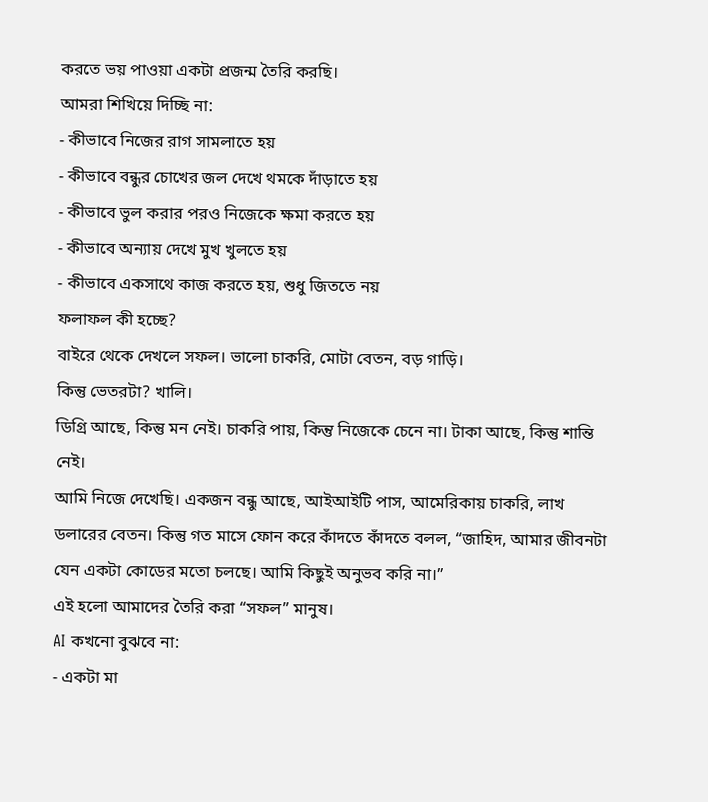করতে ভয় পাওয়া একটা প্রজন্ম তৈরি করছি।
আমরা শিখিয়ে দিচ্ছি না:
- কীভাবে নিজের রাগ সামলাতে হয়
- কীভাবে বন্ধুর চোখের জল দেখে থমকে দাঁড়াতে হয়
- কীভাবে ভুল করার পরও নিজেকে ক্ষমা করতে হয়
- কীভাবে অন্যায় দেখে মুখ খুলতে হয়
- কীভাবে একসাথে কাজ করতে হয়, শুধু জিততে নয়
ফলাফল কী হচ্ছে?
বাইরে থেকে দেখলে সফল। ভালো চাকরি, মোটা বেতন, বড় গাড়ি।
কিন্তু ভেতরটা? খালি।
ডিগ্রি আছে, কিন্তু মন নেই। চাকরি পায়, কিন্তু নিজেকে চেনে না। টাকা আছে, কিন্তু শান্তি নেই।
আমি নিজে দেখেছি। একজন বন্ধু আছে, আইআইটি পাস, আমেরিকায় চাকরি, লাখ ডলারের বেতন। কিন্তু গত মাসে ফোন করে কাঁদতে কাঁদতে বলল, “জাহিদ, আমার জীবনটা যেন একটা কোডের মতো চলছে। আমি কিছুই অনুভব করি না।”
এই হলো আমাদের তৈরি করা “সফল” মানুষ।
AI কখনো বুঝবে না:
- একটা মা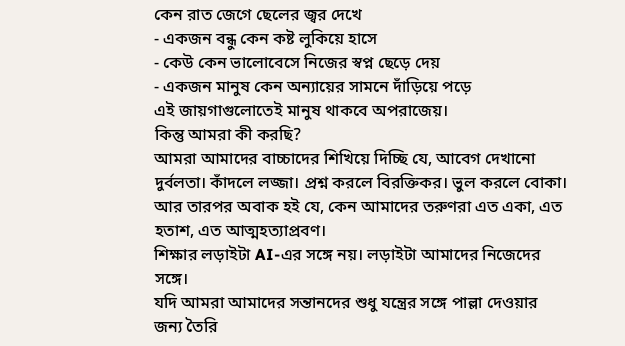কেন রাত জেগে ছেলের জ্বর দেখে
- একজন বন্ধু কেন কষ্ট লুকিয়ে হাসে
- কেউ কেন ভালোবেসে নিজের স্বপ্ন ছেড়ে দেয়
- একজন মানুষ কেন অন্যায়ের সামনে দাঁড়িয়ে পড়ে
এই জায়গাগুলোতেই মানুষ থাকবে অপরাজেয়।
কিন্তু আমরা কী করছি?
আমরা আমাদের বাচ্চাদের শিখিয়ে দিচ্ছি যে, আবেগ দেখানো দুর্বলতা। কাঁদলে লজ্জা। প্রশ্ন করলে বিরক্তিকর। ভুল করলে বোকা।
আর তারপর অবাক হই যে, কেন আমাদের তরুণরা এত একা, এত হতাশ, এত আত্মহত্যাপ্রবণ।
শিক্ষার লড়াইটা AI-এর সঙ্গে নয়। লড়াইটা আমাদের নিজেদের সঙ্গে।
যদি আমরা আমাদের সন্তানদের শুধু যন্ত্রের সঙ্গে পাল্লা দেওয়ার জন্য তৈরি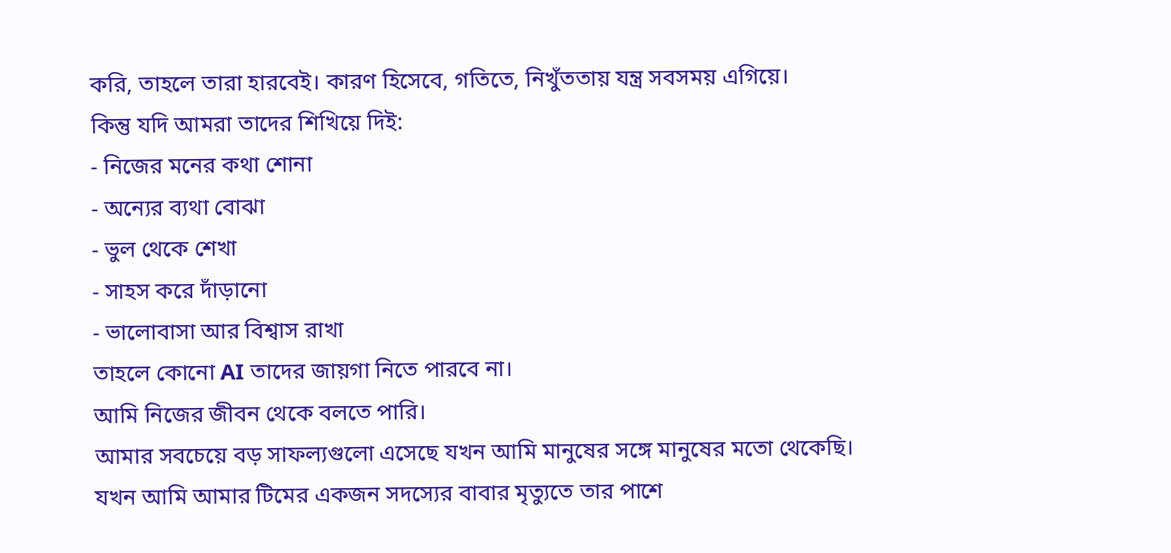করি, তাহলে তারা হারবেই। কারণ হিসেবে, গতিতে, নিখুঁততায় যন্ত্র সবসময় এগিয়ে।
কিন্তু যদি আমরা তাদের শিখিয়ে দিই:
- নিজের মনের কথা শোনা
- অন্যের ব্যথা বোঝা
- ভুল থেকে শেখা
- সাহস করে দাঁড়ানো
- ভালোবাসা আর বিশ্বাস রাখা
তাহলে কোনো AI তাদের জায়গা নিতে পারবে না।
আমি নিজের জীবন থেকে বলতে পারি।
আমার সবচেয়ে বড় সাফল্যগুলো এসেছে যখন আমি মানুষের সঙ্গে মানুষের মতো থেকেছি।
যখন আমি আমার টিমের একজন সদস্যের বাবার মৃত্যুতে তার পাশে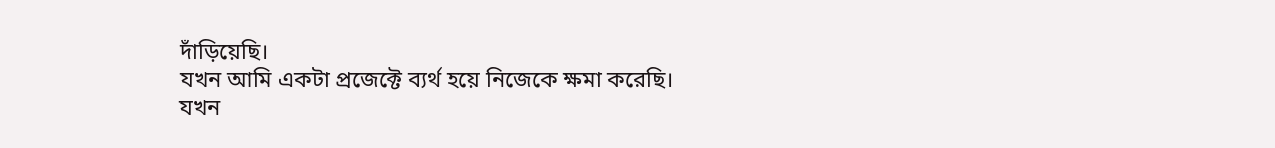দাঁড়িয়েছি।
যখন আমি একটা প্রজেক্টে ব্যর্থ হয়ে নিজেকে ক্ষমা করেছি।
যখন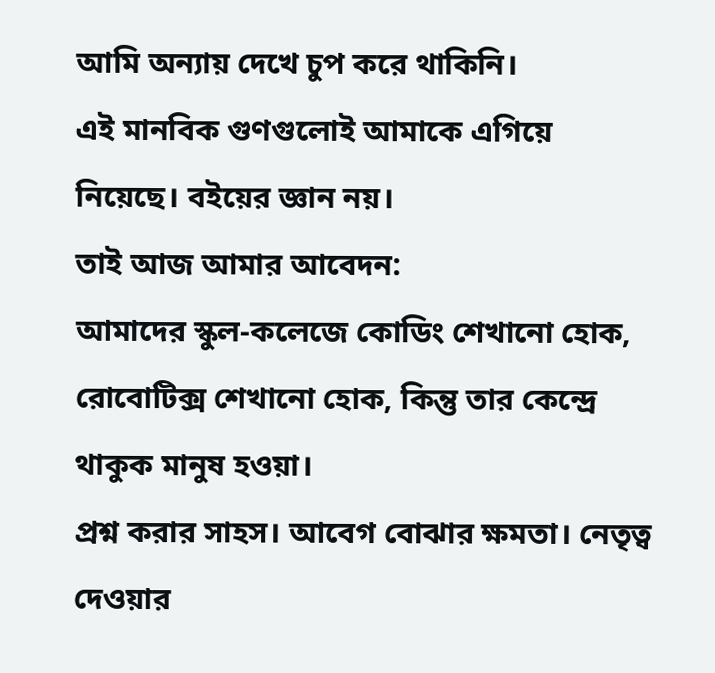আমি অন্যায় দেখে চুপ করে থাকিনি।
এই মানবিক গুণগুলোই আমাকে এগিয়ে নিয়েছে। বইয়ের জ্ঞান নয়।
তাই আজ আমার আবেদন:
আমাদের স্কুল-কলেজে কোডিং শেখানো হোক, রোবোটিক্স শেখানো হোক, কিন্তু তার কেন্দ্রে থাকুক মানুষ হওয়া।
প্রশ্ন করার সাহস। আবেগ বোঝার ক্ষমতা। নেতৃত্ব দেওয়ার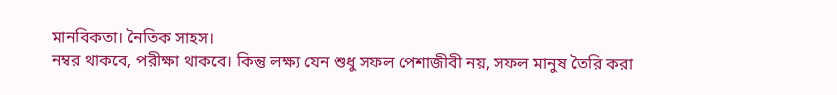মানবিকতা। নৈতিক সাহস।
নম্বর থাকবে, পরীক্ষা থাকবে। কিন্তু লক্ষ্য যেন শুধু সফল পেশাজীবী নয়, সফল মানুষ তৈরি করা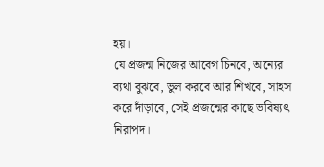হয়।
যে প্রজন্ম নিজের আবেগ চিনবে, অন্যের ব্যথা বুঝবে, ভুল করবে আর শিখবে, সাহস করে দাঁড়াবে, সেই প্রজন্মের কাছে ভবিষ্যৎ নিরাপদ।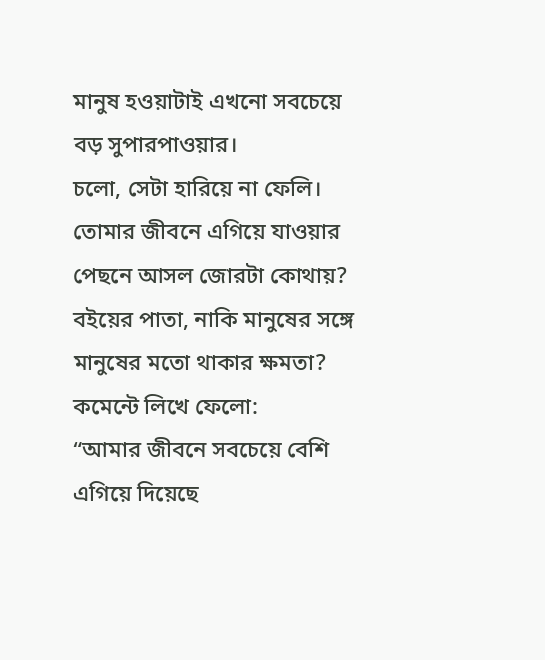মানুষ হওয়াটাই এখনো সবচেয়ে বড় সুপারপাওয়ার।
চলো, সেটা হারিয়ে না ফেলি।
তোমার জীবনে এগিয়ে যাওয়ার পেছনে আসল জোরটা কোথায়?
বইয়ের পাতা, নাকি মানুষের সঙ্গে মানুষের মতো থাকার ক্ষমতা?
কমেন্টে লিখে ফেলো:
“আমার জীবনে সবচেয়ে বেশি এগিয়ে দিয়েছে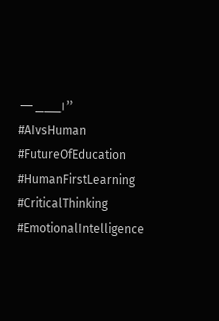— ___।”
#AIvsHuman #FutureOfEducation #HumanFirstLearning #CriticalThinking #EmotionalIntelligence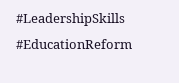#LeadershipSkills #EducationReform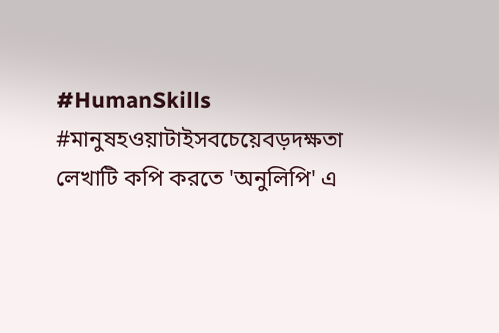#HumanSkills #মানুষহওয়াটাইসবচেয়েবড়দক্ষতা
লেখাটি কপি করতে 'অনুলিপি' এ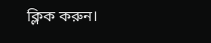ক্লিক করুন।